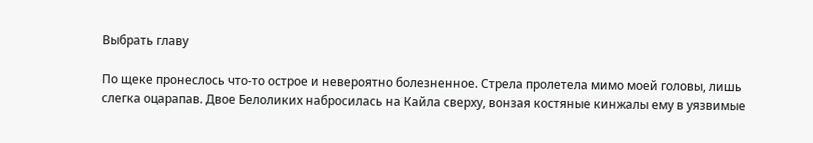Выбрать главу

По щеке пронеслось что-то острое и невероятно болезненное. Стрела пролетела мимо моей головы, лишь слегка оцарапав. Двое Белоликих набросилась на Кайла сверху, вонзая костяные кинжалы ему в уязвимые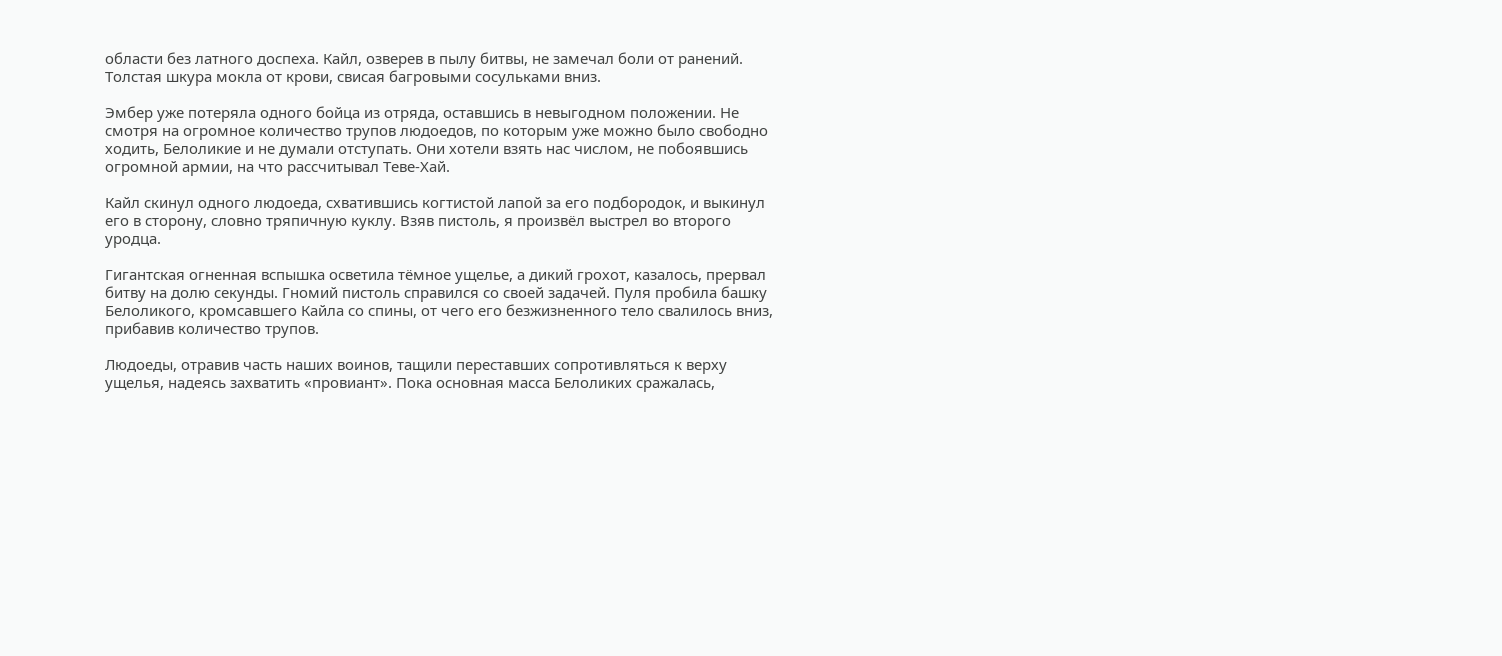области без латного доспеха. Кайл, озверев в пылу битвы, не замечал боли от ранений. Толстая шкура мокла от крови, свисая багровыми сосульками вниз.

Эмбер уже потеряла одного бойца из отряда, оставшись в невыгодном положении. Не смотря на огромное количество трупов людоедов, по которым уже можно было свободно ходить, Белоликие и не думали отступать. Они хотели взять нас числом, не побоявшись огромной армии, на что рассчитывал Теве-Хай.

Кайл скинул одного людоеда, схватившись когтистой лапой за его подбородок, и выкинул его в сторону, словно тряпичную куклу. Взяв пистоль, я произвёл выстрел во второго уродца.

Гигантская огненная вспышка осветила тёмное ущелье, а дикий грохот, казалось, прервал битву на долю секунды. Гномий пистоль справился со своей задачей. Пуля пробила башку Белоликого, кромсавшего Кайла со спины, от чего его безжизненного тело свалилось вниз, прибавив количество трупов.

Людоеды, отравив часть наших воинов, тащили переставших сопротивляться к верху ущелья, надеясь захватить «провиант». Пока основная масса Белоликих сражалась,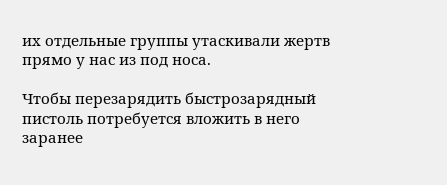их отдельные группы утаскивали жертв прямо у нас из под носа.

Чтобы перезарядить быстрозарядный пистоль потребуется вложить в него заранее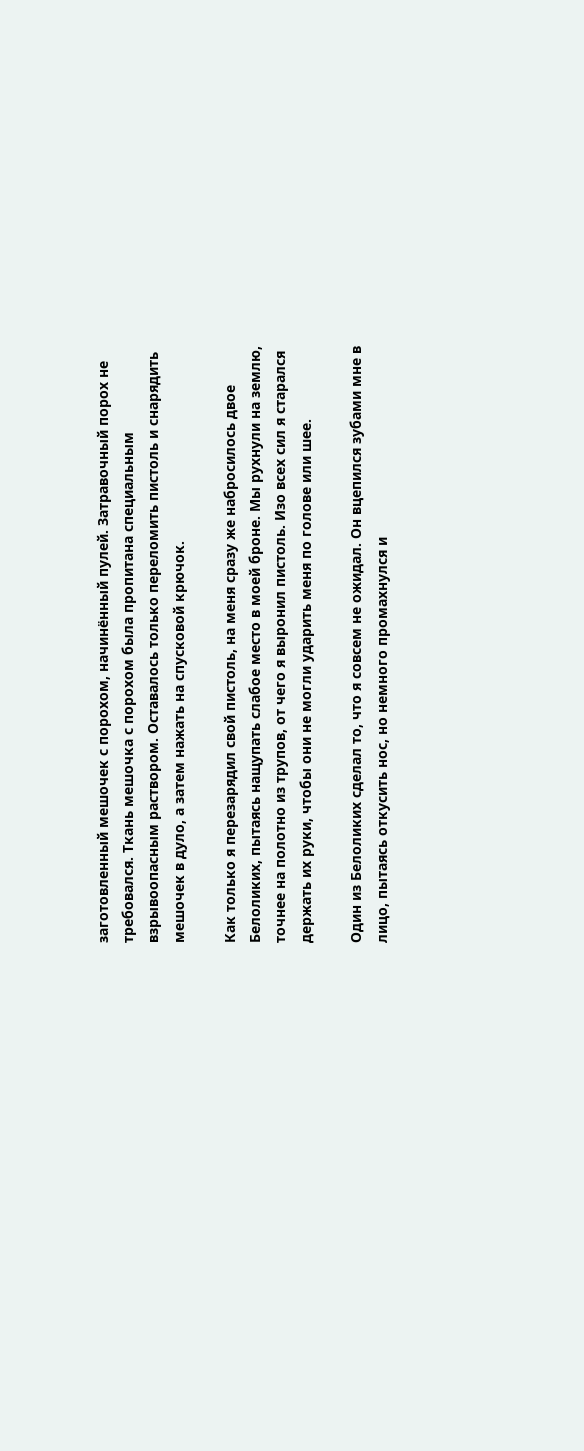заготовленный мешочек с порохом, начинённый пулей. Затравочный порох не требовался. Ткань мешочка с порохом была пропитана специальным взрывоопасным раствором. Оставалось только переломить пистоль и снарядить мешочек в дуло, а затем нажать на спусковой крючок.

Как только я перезарядил свой пистоль, на меня сразу же набросилось двое Белоликих, пытаясь нащупать слабое место в моей броне. Мы рухнули на землю, точнее на полотно из трупов, от чего я выронил пистоль. Изо всех сил я старался держать их руки, чтобы они не могли ударить меня по голове или шее.

Один из Белоликих сделал то, что я совсем не ожидал. Он вцепился зубами мне в лицо, пытаясь откусить нос, но немного промахнулся и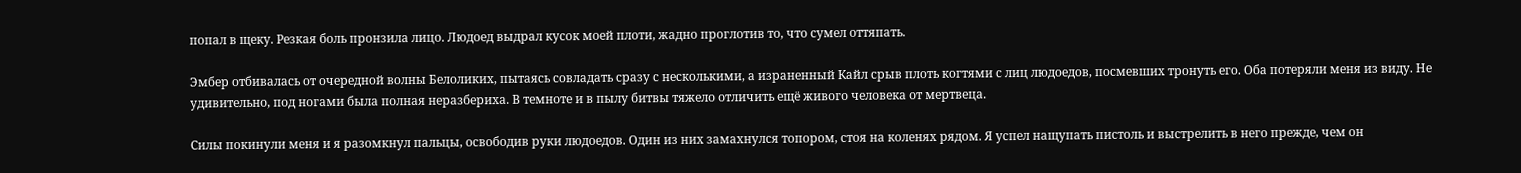попал в щеку. Резкая боль пронзила лицо. Людоед выдрал кусок моей плоти, жадно проглотив то, что сумел оттяпать.

Эмбер отбивалась от очередной волны Белоликих, пытаясь совладать сразу с несколькими, а израненный Кайл срыв плоть когтями с лиц людоедов, посмевших тронуть его. Оба потеряли меня из виду. Не удивительно, под ногами была полная неразбериха. В темноте и в пылу битвы тяжело отличить ещё живого человека от мертвеца.

Силы покинули меня и я разомкнул пальцы, освободив руки людоедов. Один из них замахнулся топором, стоя на коленях рядом. Я успел нащупать пистоль и выстрелить в него прежде, чем он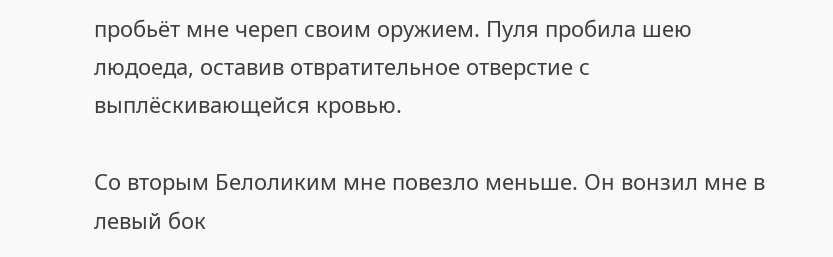пробьёт мне череп своим оружием. Пуля пробила шею людоеда, оставив отвратительное отверстие с выплёскивающейся кровью.

Со вторым Белоликим мне повезло меньше. Он вонзил мне в левый бок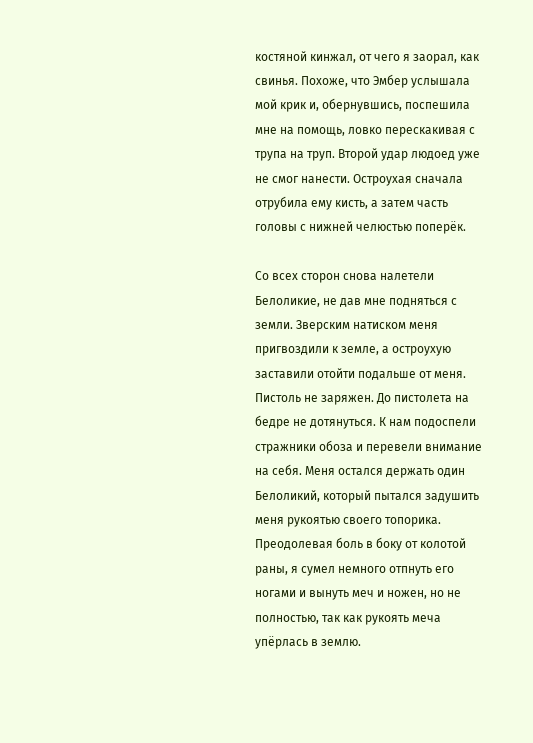костяной кинжал, от чего я заорал, как свинья. Похоже, что Эмбер услышала мой крик и, обернувшись, поспешила мне на помощь, ловко перескакивая с трупа на труп. Второй удар людоед уже не смог нанести. Остроухая сначала отрубила ему кисть, а затем часть головы с нижней челюстью поперёк.

Со всех сторон снова налетели Белоликие, не дав мне подняться с земли. Зверским натиском меня пригвоздили к земле, а остроухую заставили отойти подальше от меня. Пистоль не заряжен. До пистолета на бедре не дотянуться. К нам подоспели стражники обоза и перевели внимание на себя. Меня остался держать один Белоликий, который пытался задушить меня рукоятью своего топорика. Преодолевая боль в боку от колотой раны, я сумел немного отпнуть его ногами и вынуть меч и ножен, но не полностью, так как рукоять меча упёрлась в землю.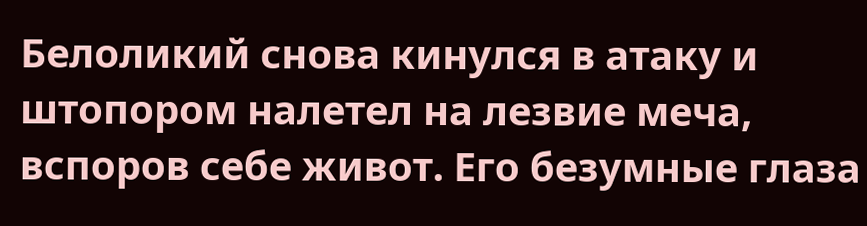Белоликий снова кинулся в атаку и штопором налетел на лезвие меча, вспоров себе живот. Его безумные глаза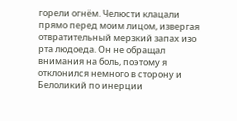горели огнём. Челюсти клацали прямо перед моим лицом, извергая отвратительный мерзкий запах изо рта людоеда. Он не обращал внимания на боль, поэтому я отклонился немного в сторону и Белоликий по инерции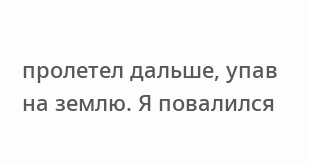пролетел дальше, упав на землю. Я повалился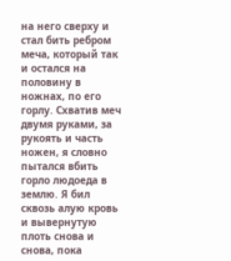на него сверху и стал бить ребром меча, который так и остался на половину в ножнах, по его горлу. Схватив меч двумя руками, за рукоять и часть ножен, я словно пытался вбить горло людоеда в землю. Я бил сквозь алую кровь и вывернутую плоть снова и снова, пока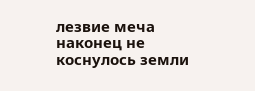лезвие меча наконец не коснулось земли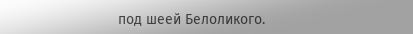под шеей Белоликого.